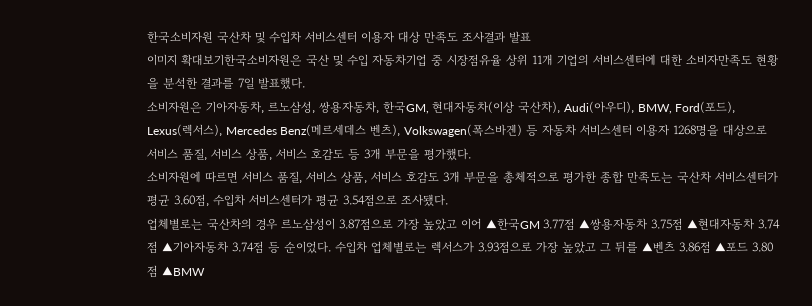한국소비자원 국산차 및 수입차 서비스센터 이용자 대상 만족도 조사결과 발표
이미지 확대보기한국소비자원은 국산 및 수입 자동차기업 중 시장점유율 상위 11개 기업의 서비스센터에 대한 소비자만족도 현황을 분석한 결과를 7일 발표했다.
소비자원은 기아자동차, 르노삼성, 쌍용자동차, 한국GM, 현대자동차(이상 국산차), Audi(아우디), BMW, Ford(포드), Lexus(렉서스), Mercedes Benz(메르세데스 벤츠), Volkswagen(폭스바겐) 등 자동차 서비스센터 이용자 1268명을 대상으로 서비스 품질, 서비스 상품, 서비스 호감도 등 3개 부문을 평가했다.
소비자원에 따르면 서비스 품질, 서비스 상품, 서비스 호감도 3개 부문을 총체적으로 평가한 종합 만족도는 국산차 서비스센터가 평균 3.60점, 수입차 서비스센터가 평균 3.54점으로 조사됐다.
업체별로는 국산차의 경우 르노삼성이 3.87점으로 가장 높았고 이어 ▲한국GM 3.77점 ▲쌍용자동차 3.75점 ▲현대자동차 3.74점 ▲기아자동차 3.74점 등 순이었다. 수입차 업체별로는 렉서스가 3.93점으로 가장 높았고 그 뒤를 ▲벤츠 3.86점 ▲포드 3.80점 ▲BMW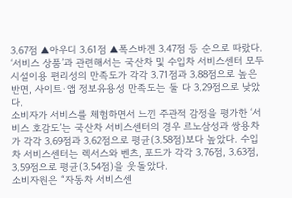3.67점 ▲아우디 3.61점 ▲폭스바겐 3.47점 등 순으로 따랐다.
‘서비스 상품’과 관련해서는 국산차 및 수입차 서비스센터 모두 시설이용 편리성의 만족도가 각각 3.71점과 3.88점으로 높은 반면, 사이트·앱 정보유용성 만족도는 둘 다 3.29점으로 낮았다.
소비자가 서비스를 체험하면서 느낀 주관적 감정을 평가한 ‘서비스 호감도’는 국산차 서비스센터의 경우 르노삼성과 쌍용차가 각각 3.69점과 3.62점으로 평균(3.58점)보다 높았다. 수입차 서비스센터는 렉서스와 벤츠, 포드가 각각 3.76점, 3.63점, 3.59점으로 평균(3.54점)을 웃돌았다.
소비자원은 “자동차 서비스센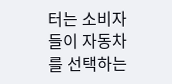터는 소비자들이 자동차를 선택하는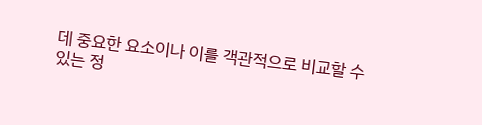데 중요한 요소이나 이를 객관적으로 비교할 수 있는 정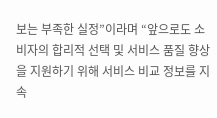보는 부족한 실정”이라며 “앞으로도 소비자의 합리적 선택 및 서비스 품질 향상을 지원하기 위해 서비스 비교 정보를 지속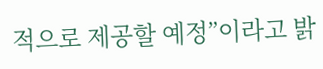적으로 제공할 예정”이라고 밝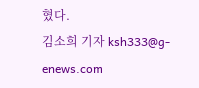혔다.
김소희 기자 ksh333@g-enews.com